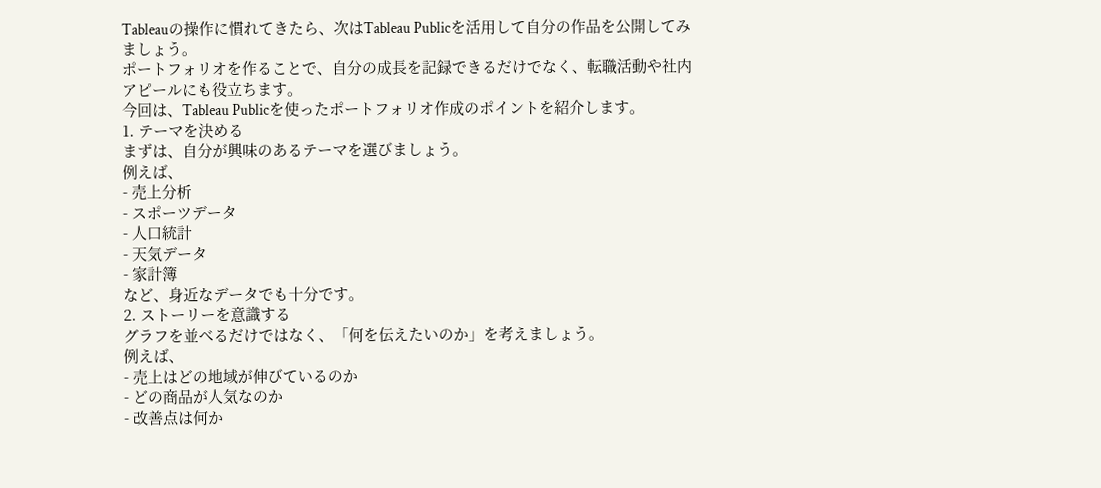Tableauの操作に慣れてきたら、次はTableau Publicを活用して自分の作品を公開してみましょう。
ポートフォリオを作ることで、自分の成長を記録できるだけでなく、転職活動や社内アピールにも役立ちます。
今回は、Tableau Publicを使ったポートフォリオ作成のポイントを紹介します。
1. テーマを決める
まずは、自分が興味のあるテーマを選びましょう。
例えば、
- 売上分析
- スポーツデータ
- 人口統計
- 天気データ
- 家計簿
など、身近なデータでも十分です。
2. ストーリーを意識する
グラフを並べるだけではなく、「何を伝えたいのか」を考えましょう。
例えば、
- 売上はどの地域が伸びているのか
- どの商品が人気なのか
- 改善点は何か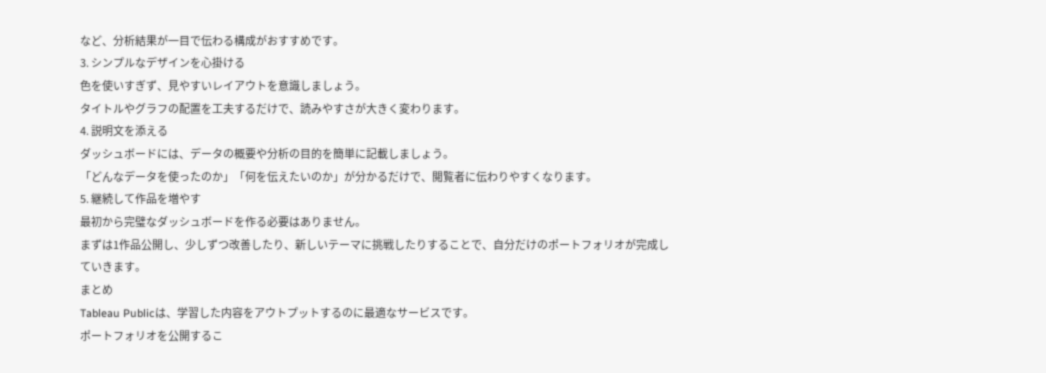など、分析結果が一目で伝わる構成がおすすめです。
3. シンプルなデザインを心掛ける
色を使いすぎず、見やすいレイアウトを意識しましょう。
タイトルやグラフの配置を工夫するだけで、読みやすさが大きく変わります。
4. 説明文を添える
ダッシュボードには、データの概要や分析の目的を簡単に記載しましょう。
「どんなデータを使ったのか」「何を伝えたいのか」が分かるだけで、閲覧者に伝わりやすくなります。
5. 継続して作品を増やす
最初から完璧なダッシュボードを作る必要はありません。
まずは1作品公開し、少しずつ改善したり、新しいテーマに挑戦したりすることで、自分だけのポートフォリオが完成していきます。
まとめ
Tableau Publicは、学習した内容をアウトプットするのに最適なサービスです。
ポートフォリオを公開するこ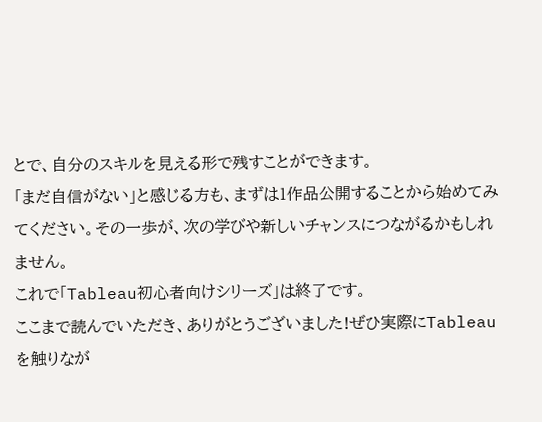とで、自分のスキルを見える形で残すことができます。
「まだ自信がない」と感じる方も、まずは1作品公開することから始めてみてください。その一歩が、次の学びや新しいチャンスにつながるかもしれません。
これで「Tableau初心者向けシリーズ」は終了です。
ここまで読んでいただき、ありがとうございました!ぜひ実際にTableauを触りなが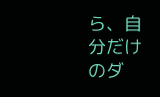ら、自分だけのダ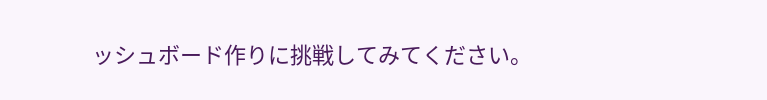ッシュボード作りに挑戦してみてください。